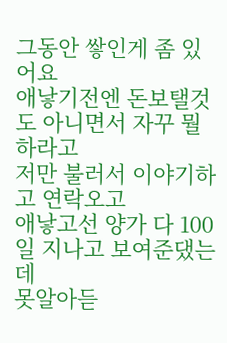그동안 쌓인게 좀 있어요
애낳기전엔 돈보탤것도 아니면서 자꾸 뭘하라고
저만 불러서 이야기하고 연락오고
애낳고선 양가 다 100일 지나고 보여준댔는데
못알아듣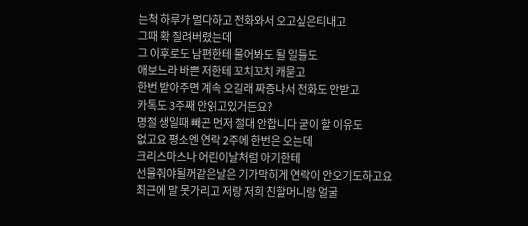는척 하루가 멀다하고 전화와서 오고싶은티내고
그때 확 질려버렸는데
그 이후로도 남편한테 물어봐도 될 일들도
애보느라 바쁜 저한테 꼬치꼬치 캐묻고
한번 받아주면 계속 오길래 짜증나서 전화도 안받고
카톡도 3주째 안읽고있거든요?
명절 생일때 빼곤 먼저 절대 안합니다 굳이 할 이유도
없고요 평소엔 연락 2주에 한번은 오는데
크리스마스나 어린이날처럼 아기한테
선물줘야될꺼같은날은 기가막히게 연락이 안오기도하고요
최근에 말 못가리고 저랑 저희 친할머니랑 얼굴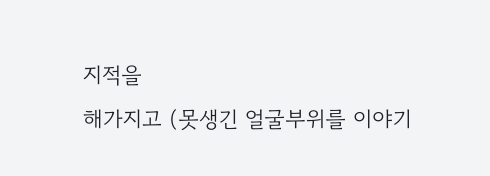지적을
해가지고 (못생긴 얼굴부위를 이야기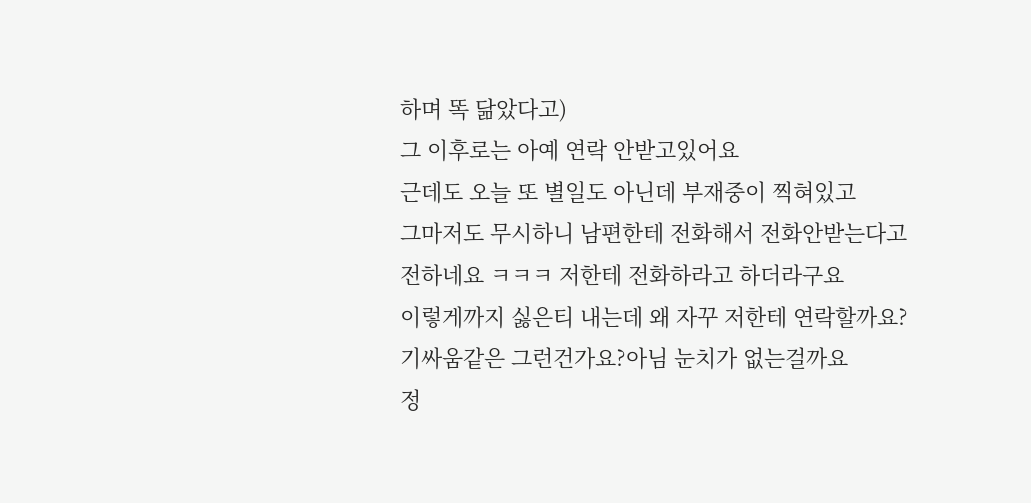하며 똑 닮았다고)
그 이후로는 아예 연락 안받고있어요
근데도 오늘 또 별일도 아닌데 부재중이 찍혀있고
그마저도 무시하니 남편한테 전화해서 전화안받는다고
전하네요 ㅋㅋㅋ 저한테 전화하라고 하더라구요
이렇게까지 싫은티 내는데 왜 자꾸 저한테 연락할까요?
기싸움같은 그런건가요?아님 눈치가 없는걸까요
정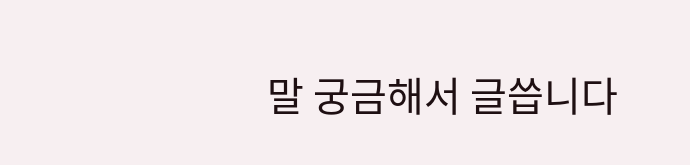말 궁금해서 글씁니다